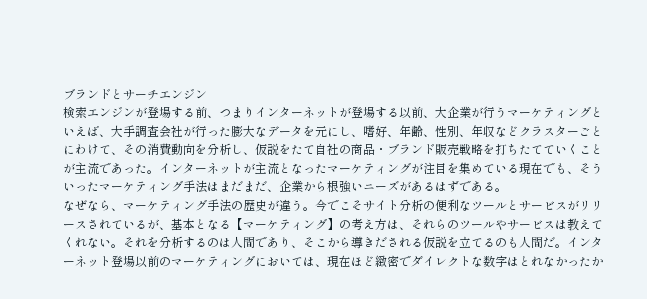ブランドとサーチエンジン
検索エンジンが登場する前、つまりインターネットが登場する以前、大企業が行うマーケティングといえば、大手調査会社が行った膨大なデータを元にし、嗜好、年齢、性別、年収などクラスターごとにわけて、その消費動向を分析し、仮説をたて自社の商品・ブランド販売戦略を打ちたてていくことが主流であった。インターネットが主流となったマーケティングが注目を集めている現在でも、そういったマーケティング手法はまだまだ、企業から根強いニーズがあるはずである。
なぜなら、マーケティング手法の歴史が違う。今でこそサイト分析の便利なツールとサービスがリリースされているが、基本となる【マーケティング】の考え方は、それらのツールやサービスは教えてくれない。それを分析するのは人間であり、そこから導きだされる仮説を立てるのも人間だ。インターネット登場以前のマーケティングにおいては、現在ほど緻密でダイレクトな数字はとれなかったか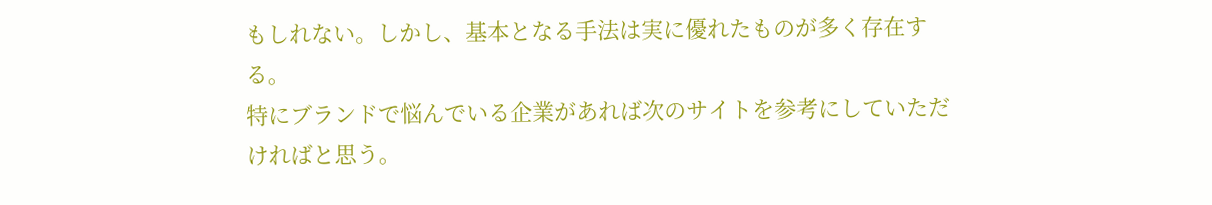もしれない。しかし、基本となる手法は実に優れたものが多く存在する。
特にブランドで悩んでいる企業があれば次のサイトを参考にしていただければと思う。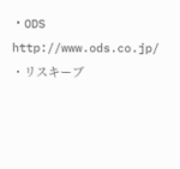・ODS
http://www.ods.co.jp/
・リスキーブ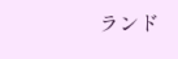ランド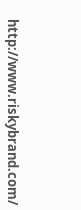http://www.riskybrand.com/